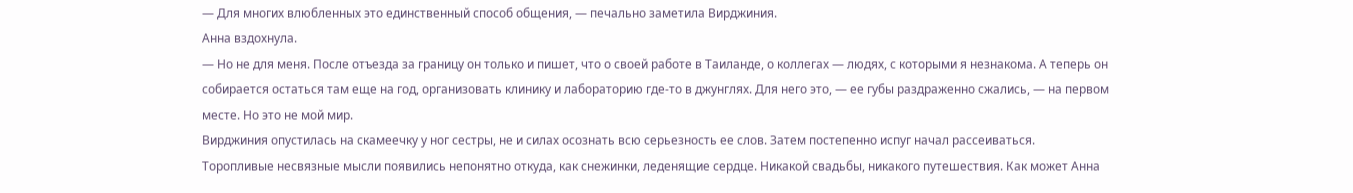— Для многих влюбленных это единственный способ общения, — печально заметила Вирджиния.
Анна вздохнула.
— Но не для меня. После отъезда за границу он только и пишет, что о своей работе в Таиланде, о коллегах — людях, с которыми я незнакома. А теперь он собирается остаться там еще на год, организовать клинику и лабораторию где-то в джунглях. Для него это, — ее губы раздраженно сжались, — на первом месте. Но это не мой мир.
Вирджиния опустилась на скамеечку у ног сестры, не и силах осознать всю серьезность ее слов. Затем постепенно испуг начал рассеиваться. Торопливые несвязные мысли появились непонятно откуда, как снежинки, леденящие сердце. Никакой свадьбы, никакого путешествия. Как может Анна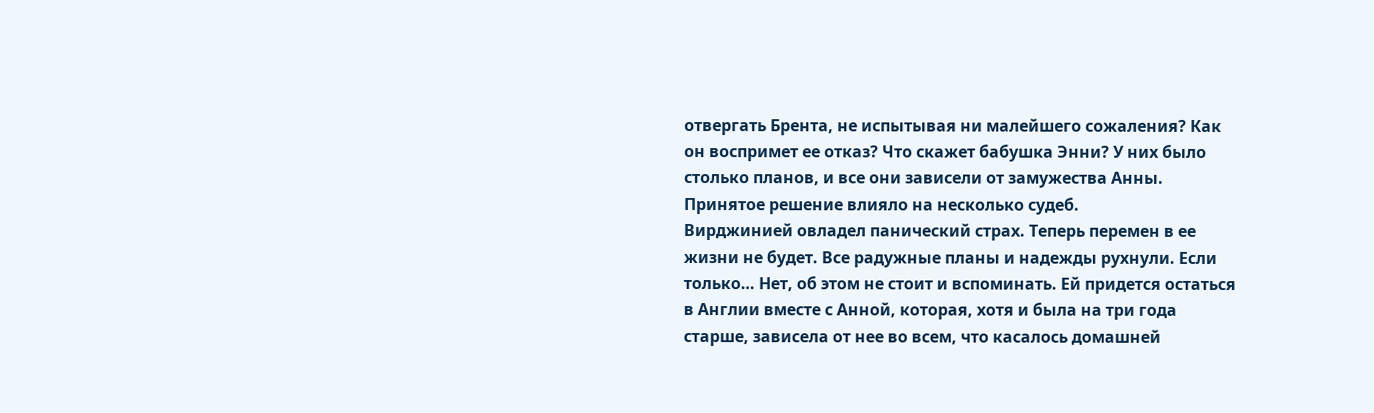отвергать Брента, не испытывая ни малейшего сожаления? Как он воспримет ее отказ? Что скажет бабушка Энни? У них было столько планов, и все они зависели от замужества Анны. Принятое решение влияло на несколько судеб.
Вирджинией овладел панический страх. Теперь перемен в ее жизни не будет. Все радужные планы и надежды рухнули. Если только… Нет, об этом не стоит и вспоминать. Ей придется остаться в Англии вместе с Анной, которая, хотя и была на три года старше, зависела от нее во всем, что касалось домашней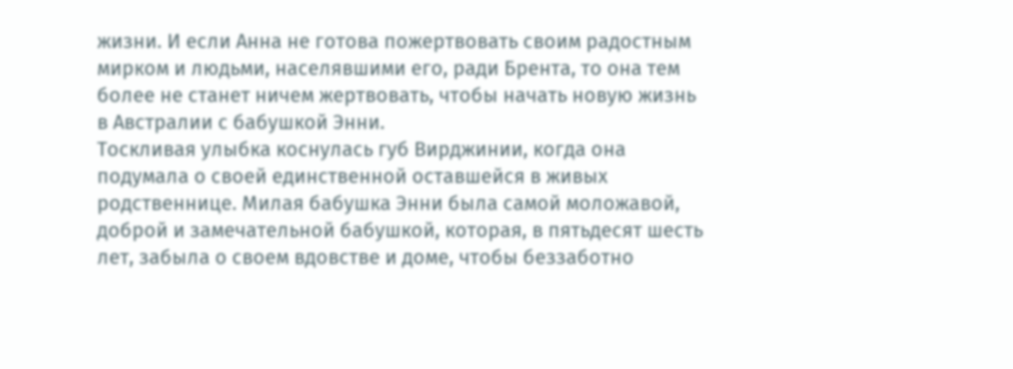жизни. И если Анна не готова пожертвовать своим радостным мирком и людьми, населявшими его, ради Брента, то она тем более не станет ничем жертвовать, чтобы начать новую жизнь в Австралии с бабушкой Энни.
Тоскливая улыбка коснулась губ Вирджинии, когда она подумала о своей единственной оставшейся в живых родственнице. Милая бабушка Энни была самой моложавой, доброй и замечательной бабушкой, которая, в пятьдесят шесть лет, забыла о своем вдовстве и доме, чтобы беззаботно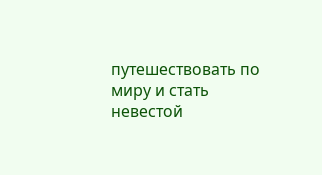путешествовать по миру и стать невестой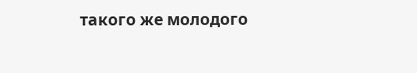такого же молодого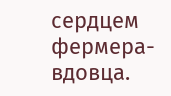сердцем фермера-вдовца.